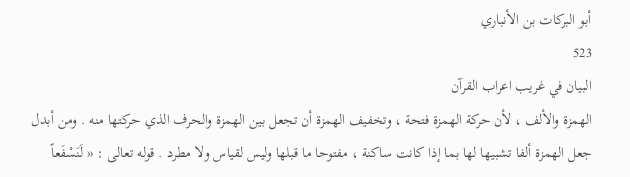أبو البركات بن الأنباري
523
البيان في غريب اعراب القرآن
الهمزة والألف ، لأن حركة الهمزة فتحة ، وتخفيف الهمزة أن تجعل بين الهمزة والحرف الذي حركتها منه . ومن أبدل جعل الهمزة ألفا تشبيها لها بما إذا كانت ساكنة ، مفتوحا ما قبلها وليس لقياس ولا مطرد . قوله تعالى : « لَنَسْفَعاً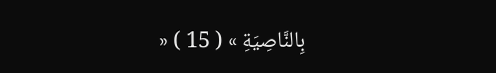بِالنَّاصِيَةِ » ( 15 ) «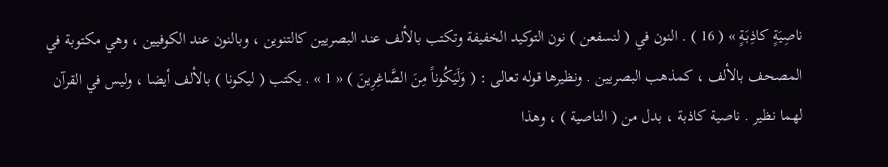ناصِيَةٍ كاذِبَةٍ » ( 16 ) . النون في ( لنسفعن ) نون التوكيد الخفيفة وتكتب بالألف عند البصريين كالتنوين ، وبالنون عند الكوفيين ، وهي مكتوبة في المصحف بالألف ، كمذهب البصريين . ونظيرها قوله تعالى : ( وَلَيَكُوناً مِنَ الصَّاغِرِينَ ) « 1 » . يكتب ( ليكونا ) بالألف أيضا ، وليس في القرآن لهما نظير . ناصية كاذبة ، بدل من ( الناصية ) ، وهذا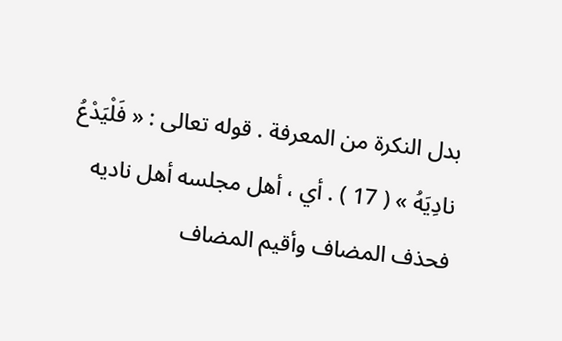بدل النكرة من المعرفة . قوله تعالى : « فَلْيَدْعُ نادِيَهُ » ( 17 ) . أي ، أهل مجلسه أهل ناديه فحذف المضاف وأقيم المضاف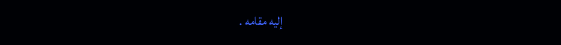إليه مقامه .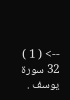--> ( 1 ) 32 سورة يوسف .